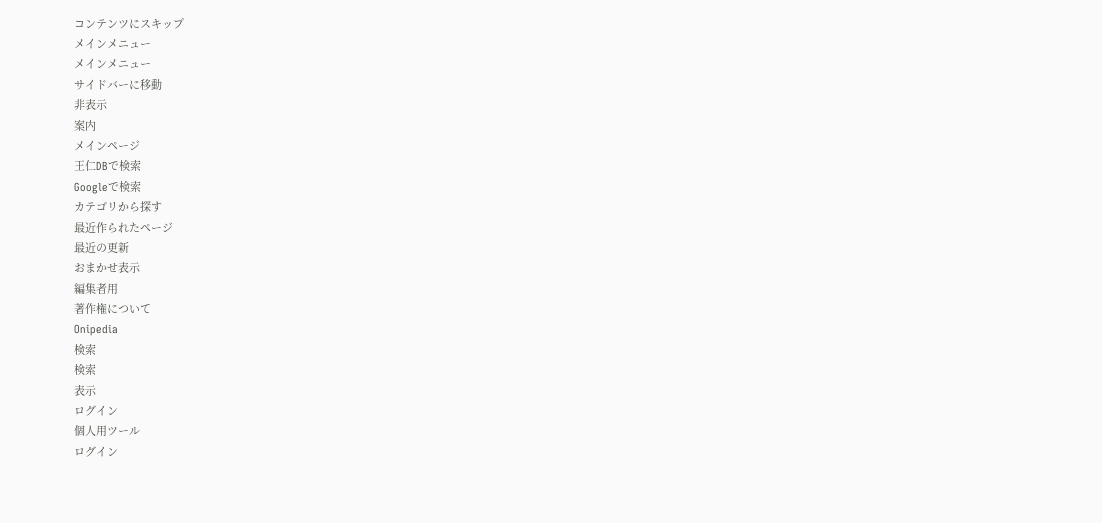コンテンツにスキップ
メインメニュー
メインメニュー
サイドバーに移動
非表示
案内
メインページ
王仁DBで検索
Googleで検索
カテゴリから探す
最近作られたページ
最近の更新
おまかせ表示
編集者用
著作権について
Onipedia
検索
検索
表示
ログイン
個人用ツール
ログイン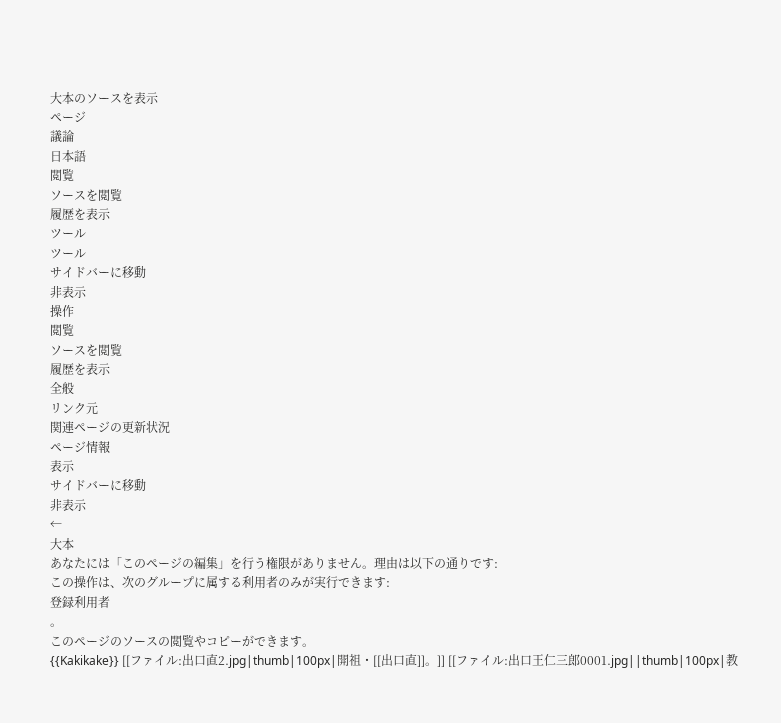大本のソースを表示
ページ
議論
日本語
閲覧
ソースを閲覧
履歴を表示
ツール
ツール
サイドバーに移動
非表示
操作
閲覧
ソースを閲覧
履歴を表示
全般
リンク元
関連ページの更新状況
ページ情報
表示
サイドバーに移動
非表示
←
大本
あなたには「このページの編集」を行う権限がありません。理由は以下の通りです:
この操作は、次のグループに属する利用者のみが実行できます:
登録利用者
。
このページのソースの閲覧やコピーができます。
{{Kakikake}} [[ファイル:出口直2.jpg|thumb|100px|開祖・[[出口直]]。]] [[ファイル:出口王仁三郎0001.jpg||thumb|100px|教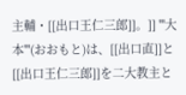主輔・[[出口王仁三郎]]。]] '''大本'''(おおもと)は、[[出口直]]と[[出口王仁三郎]]を二大教主と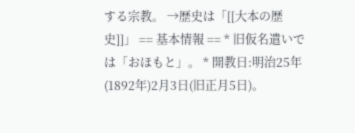する宗教。 →歴史は「[[大本の歴史]]」 == 基本情報 == * 旧仮名遣いでは「おほもと」。 * 開教日:明治25年(1892年)2月3日(旧正月5日)。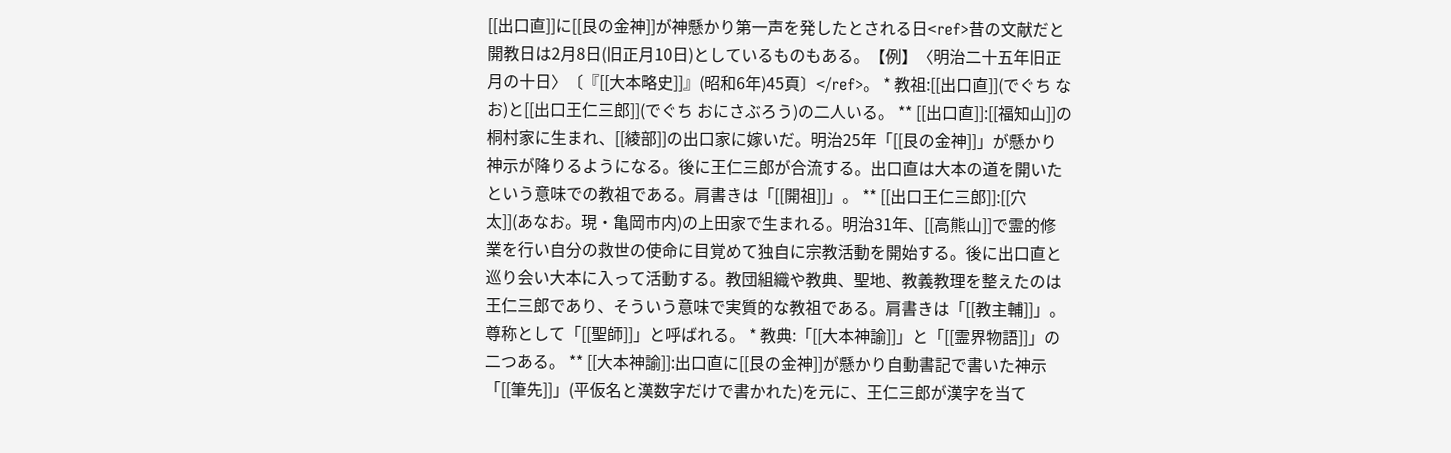[[出口直]]に[[艮の金神]]が神懸かり第一声を発したとされる日<ref>昔の文献だと開教日は2月8日(旧正月10日)としているものもある。【例】〈明治二十五年旧正月の十日〉〔『[[大本略史]]』(昭和6年)45頁〕</ref>。 * 教祖:[[出口直]](でぐち なお)と[[出口王仁三郎]](でぐち おにさぶろう)の二人いる。 ** [[出口直]]:[[福知山]]の桐村家に生まれ、[[綾部]]の出口家に嫁いだ。明治25年「[[艮の金神]]」が懸かり神示が降りるようになる。後に王仁三郎が合流する。出口直は大本の道を開いたという意味での教祖である。肩書きは「[[開祖]]」。 ** [[出口王仁三郎]]:[[穴太]](あなお。現・亀岡市内)の上田家で生まれる。明治31年、[[高熊山]]で霊的修業を行い自分の救世の使命に目覚めて独自に宗教活動を開始する。後に出口直と巡り会い大本に入って活動する。教団組織や教典、聖地、教義教理を整えたのは王仁三郎であり、そういう意味で実質的な教祖である。肩書きは「[[教主輔]]」。尊称として「[[聖師]]」と呼ばれる。 * 教典:「[[大本神諭]]」と「[[霊界物語]]」の二つある。 ** [[大本神諭]]:出口直に[[艮の金神]]が懸かり自動書記で書いた神示「[[筆先]]」(平仮名と漢数字だけで書かれた)を元に、王仁三郎が漢字を当て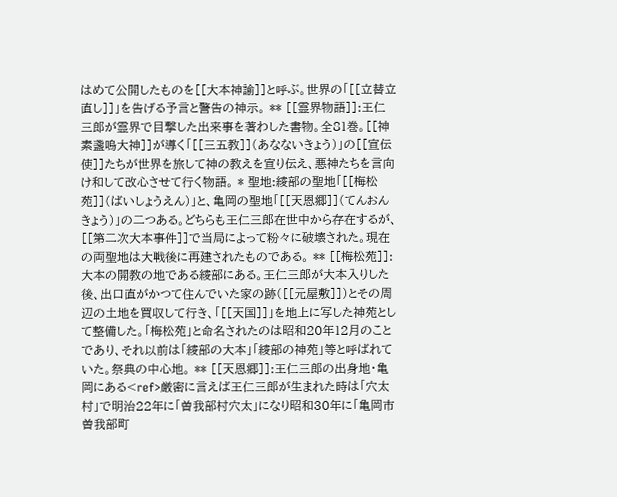はめて公開したものを[[大本神諭]]と呼ぶ。世界の「[[立替立直し]]」を告げる予言と警告の神示。 ** [[霊界物語]]:王仁三郎が霊界で目撃した出来事を著わした書物。全81巻。[[神素盞嗚大神]]が導く「[[三五教]](あなないきょう)」の[[宣伝使]]たちが世界を旅して神の教えを宣り伝え、悪神たちを言向け和して改心させて行く物語。 * 聖地:綾部の聖地「[[梅松苑]](ばいしょうえん)」と、亀岡の聖地「[[天恩郷]](てんおんきょう)」の二つある。どちらも王仁三郎在世中から存在するが、[[第二次大本事件]]で当局によって粉々に破壊された。現在の両聖地は大戦後に再建されたものである。 ** [[梅松苑]]:大本の開教の地である綾部にある。王仁三郎が大本入りした後、出口直がかつて住んでいた家の跡([[元屋敷]])とその周辺の土地を買収して行き、「[[天国]]」を地上に写した神苑として整備した。「梅松苑」と命名されたのは昭和20年12月のことであり、それ以前は「綾部の大本」「綾部の神苑」等と呼ばれていた。祭典の中心地。 ** [[天恩郷]]:王仁三郎の出身地・亀岡にある<ref>厳密に言えば王仁三郎が生まれた時は「穴太村」で明治22年に「曽我部村穴太」になり昭和30年に「亀岡市曽我部町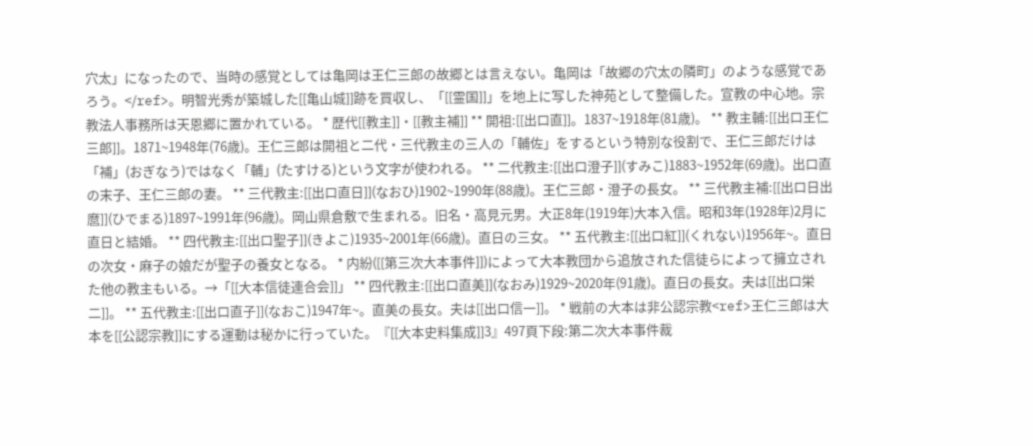穴太」になったので、当時の感覚としては亀岡は王仁三郎の故郷とは言えない。亀岡は「故郷の穴太の隣町」のような感覚であろう。</ref>。明智光秀が築城した[[亀山城]]跡を買収し、「[[霊国]]」を地上に写した神苑として整備した。宣教の中心地。宗教法人事務所は天恩郷に置かれている。 * 歴代[[教主]]・[[教主補]] ** 開祖:[[出口直]]。1837~1918年(81歳)。 ** 教主輔:[[出口王仁三郎]]。1871~1948年(76歳)。王仁三郎は開祖と二代・三代教主の三人の「輔佐」をするという特別な役割で、王仁三郎だけは「補」(おぎなう)ではなく「輔」(たすける)という文字が使われる。 ** 二代教主:[[出口澄子]](すみこ)1883~1952年(69歳)。出口直の末子、王仁三郎の妻。 ** 三代教主:[[出口直日]](なおひ)1902~1990年(88歳)。王仁三郎・澄子の長女。 ** 三代教主補:[[出口日出麿]](ひでまる)1897~1991年(96歳)。岡山県倉敷で生まれる。旧名・高見元男。大正8年(1919年)大本入信。昭和3年(1928年)2月に直日と結婚。 ** 四代教主:[[出口聖子]](きよこ)1935~2001年(66歳)。直日の三女。 ** 五代教主:[[出口紅]](くれない)1956年~。直日の次女・麻子の娘だが聖子の養女となる。 * 内紛([[第三次大本事件]])によって大本教団から追放された信徒らによって擁立された他の教主もいる。→「[[大本信徒連合会]]」 ** 四代教主:[[出口直美]](なおみ)1929~2020年(91歳)。直日の長女。夫は[[出口栄二]]。 ** 五代教主:[[出口直子]](なおこ)1947年~。直美の長女。夫は[[出口信一]]。 * 戦前の大本は非公認宗教<ref>王仁三郎は大本を[[公認宗教]]にする運動は秘かに行っていた。『[[大本史料集成]]3』497頁下段:第二次大本事件裁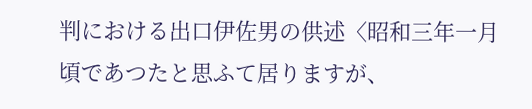判における出口伊佐男の供述〈昭和三年一月頃であつたと思ふて居りますが、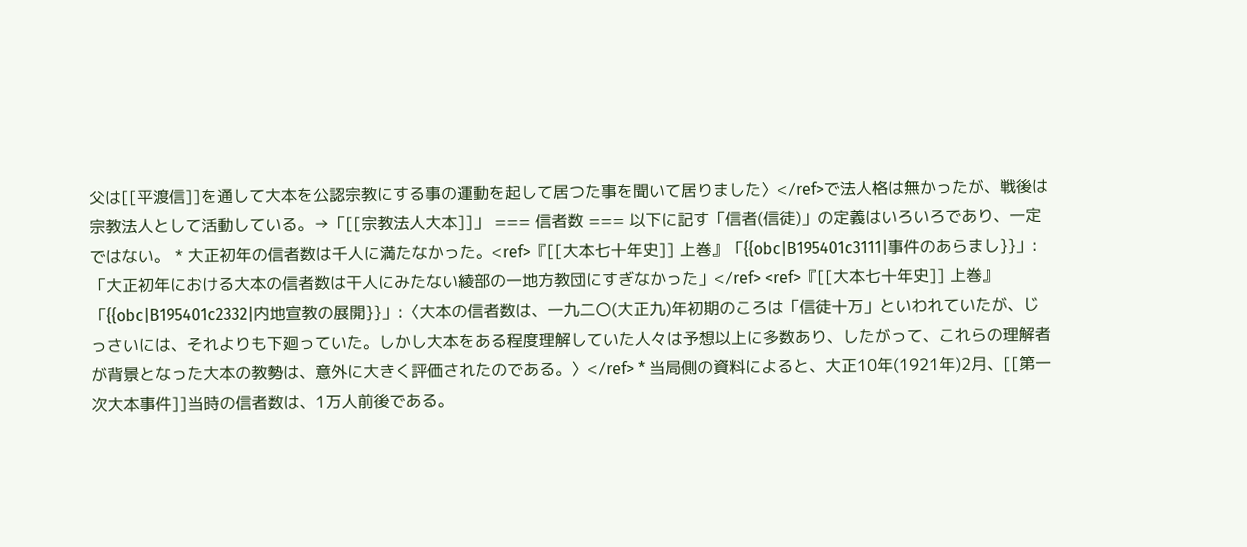父は[[平渡信]]を通して大本を公認宗教にする事の運動を起して居つた事を聞いて居りました〉</ref>で法人格は無かったが、戦後は宗教法人として活動している。→「[[宗教法人大本]]」 === 信者数 === 以下に記す「信者(信徒)」の定義はいろいろであり、一定ではない。 * 大正初年の信者数は千人に満たなかった。<ref>『[[大本七十年史]] 上巻』「{{obc|B195401c3111|事件のあらまし}}」:「大正初年における大本の信者数は干人にみたない綾部の一地方教団にすぎなかった」</ref> <ref>『[[大本七十年史]] 上巻』「{{obc|B195401c2332|内地宣教の展開}}」:〈大本の信者数は、一九二〇(大正九)年初期のころは「信徒十万」といわれていたが、じっさいには、それよりも下廻っていた。しかし大本をある程度理解していた人々は予想以上に多数あり、したがって、これらの理解者が背景となった大本の教勢は、意外に大きく評価されたのである。〉</ref> * 当局側の資料によると、大正10年(1921年)2月、[[第一次大本事件]]当時の信者数は、1万人前後である。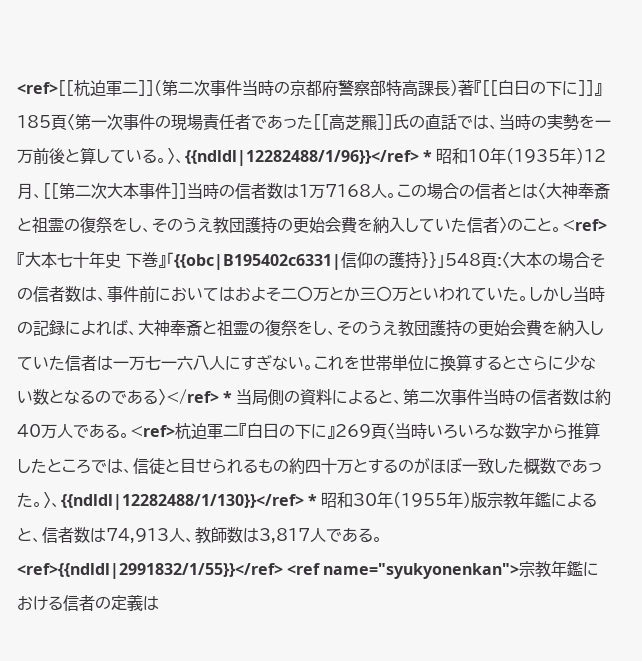<ref>[[杭迫軍二]](第二次事件当時の京都府警察部特高課長)著『[[白日の下に]]』185頁〈第一次事件の現場責任者であった[[高芝羆]]氏の直話では、当時の実勢を一万前後と算している。〉、{{ndldl|12282488/1/96}}</ref> * 昭和10年(1935年)12月、[[第二次大本事件]]当時の信者数は1万7168人。この場合の信者とは〈大神奉斎と祖霊の復祭をし、そのうえ教団護持の更始会費を納入していた信者〉のこと。<ref>『大本七十年史 下巻』「{{obc|B195402c6331|信仰の護持}}」548頁:〈大本の場合その信者数は、事件前においてはおよそ二〇万とか三〇万といわれていた。しかし当時の記録によれば、大神奉斎と祖霊の復祭をし、そのうえ教団護持の更始会費を納入していた信者は一万七一六八人にすぎない。これを世帯単位に換算するとさらに少ない数となるのである〉</ref> * 当局側の資料によると、第二次事件当時の信者数は約40万人である。<ref>杭迫軍二『白日の下に』269頁〈当時いろいろな数字から推算したところでは、信徒と目せられるもの約四十万とするのがほぼ一致した概数であった。〉、{{ndldl|12282488/1/130}}</ref> * 昭和30年(1955年)版宗教年鑑によると、信者数は74,913人、教師数は3,817人である。<ref>{{ndldl|2991832/1/55}}</ref> <ref name="syukyonenkan">宗教年鑑における信者の定義は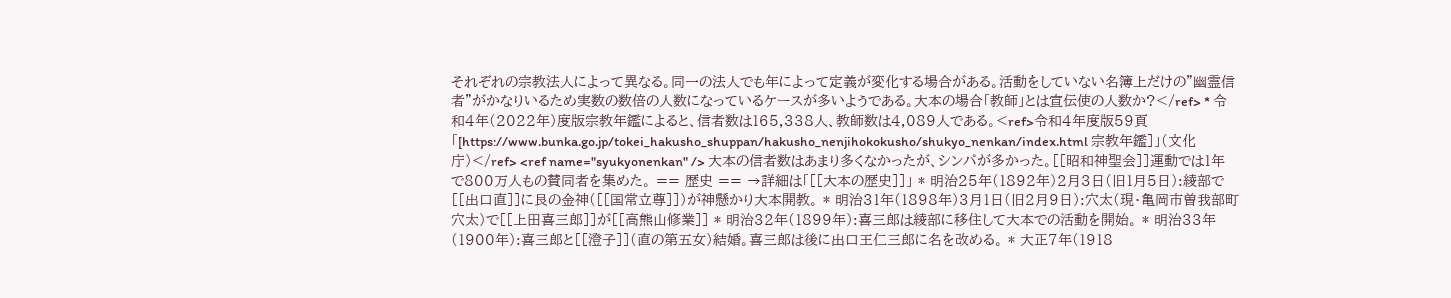それぞれの宗教法人によって異なる。同一の法人でも年によって定義が変化する場合がある。活動をしていない名簿上だけの"幽霊信者"がかなりいるため実数の数倍の人数になっているケースが多いようである。大本の場合「教師」とは宣伝使の人数か?</ref> * 令和4年(2022年)度版宗教年鑑によると、信者数は165,338人、教師数は4,089人である。<ref>令和4年度版59頁 「[https://www.bunka.go.jp/tokei_hakusho_shuppan/hakusho_nenjihokokusho/shukyo_nenkan/index.html 宗教年鑑]」(文化庁)</ref> <ref name="syukyonenkan" /> 大本の信者数はあまり多くなかったが、シンパが多かった。[[昭和神聖会]]運動では1年で800万人もの賛同者を集めた。 == 歴史 == →詳細は「[[大本の歴史]]」 * 明治25年(1892年)2月3日(旧1月5日):綾部で[[出口直]]に艮の金神([[国常立尊]])が神懸かり大本開教。 * 明治31年(1898年)3月1日(旧2月9日):穴太(現・亀岡市曽我部町穴太)で[[上田喜三郎]]が[[高熊山修業]] * 明治32年(1899年):喜三郎は綾部に移住して大本での活動を開始。 * 明治33年(1900年):喜三郎と[[澄子]](直の第五女)結婚。喜三郎は後に出口王仁三郎に名を改める。 * 大正7年(1918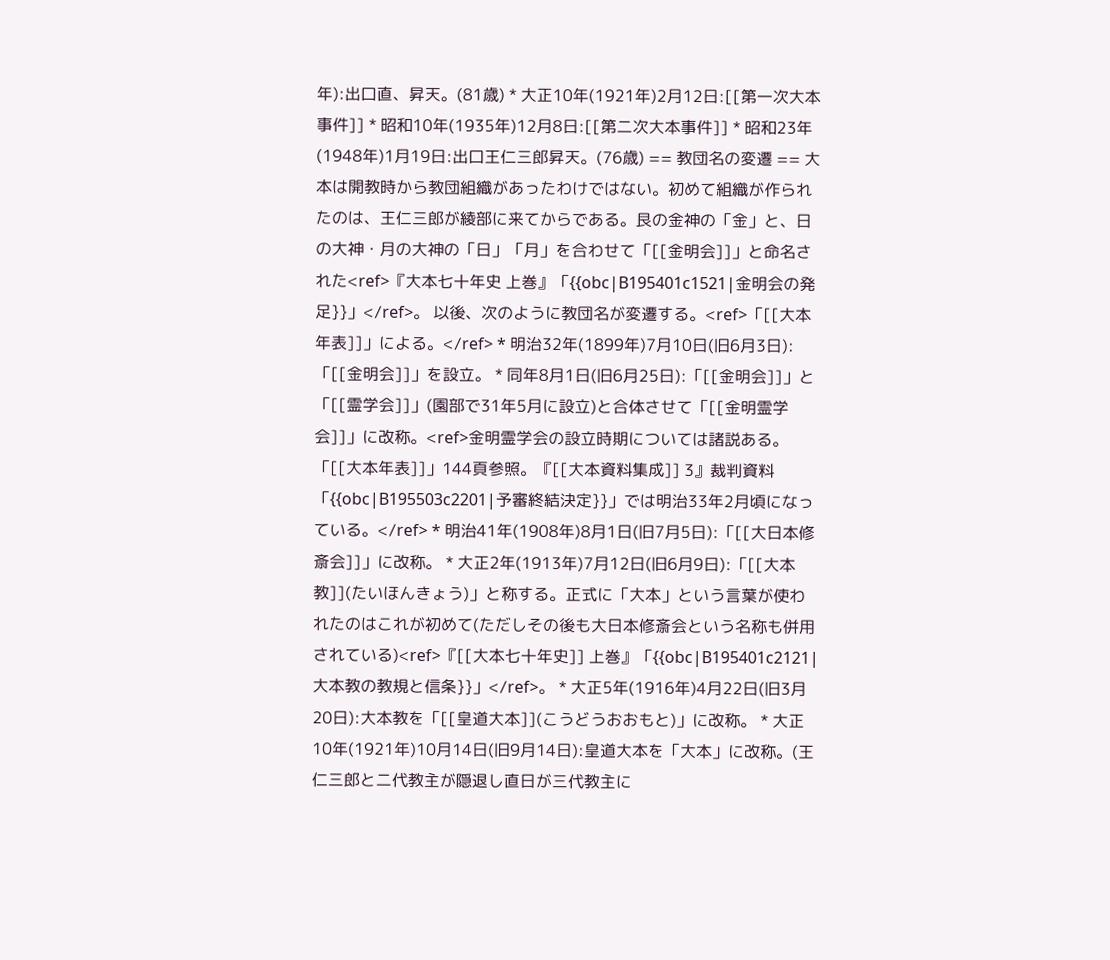年):出口直、昇天。(81歳) * 大正10年(1921年)2月12日:[[第一次大本事件]] * 昭和10年(1935年)12月8日:[[第二次大本事件]] * 昭和23年(1948年)1月19日:出口王仁三郎昇天。(76歳) == 教団名の変遷 == 大本は開教時から教団組織があったわけではない。初めて組織が作られたのは、王仁三郎が綾部に来てからである。艮の金神の「金」と、日の大神・月の大神の「日」「月」を合わせて「[[金明会]]」と命名された<ref>『大本七十年史 上巻』「{{obc|B195401c1521|金明会の発足}}」</ref>。 以後、次のように教団名が変遷する。<ref>「[[大本年表]]」による。</ref> * 明治32年(1899年)7月10日(旧6月3日):「[[金明会]]」を設立。 * 同年8月1日(旧6月25日):「[[金明会]]」と「[[霊学会]]」(園部で31年5月に設立)と合体させて「[[金明霊学会]]」に改称。<ref>金明霊学会の設立時期については諸説ある。「[[大本年表]]」144頁参照。『[[大本資料集成]] 3』裁判資料「{{obc|B195503c2201|予審終結決定}}」では明治33年2月頃になっている。</ref> * 明治41年(1908年)8月1日(旧7月5日):「[[大日本修斎会]]」に改称。 * 大正2年(1913年)7月12日(旧6月9日):「[[大本教]](たいほんきょう)」と称する。正式に「大本」という言葉が使われたのはこれが初めて(ただしその後も大日本修斎会という名称も併用されている)<ref>『[[大本七十年史]] 上巻』「{{obc|B195401c2121|大本教の教規と信条}}」</ref>。 * 大正5年(1916年)4月22日(旧3月20日):大本教を「[[皇道大本]](こうどうおおもと)」に改称。 * 大正10年(1921年)10月14日(旧9月14日):皇道大本を「大本」に改称。(王仁三郎と二代教主が隠退し直日が三代教主に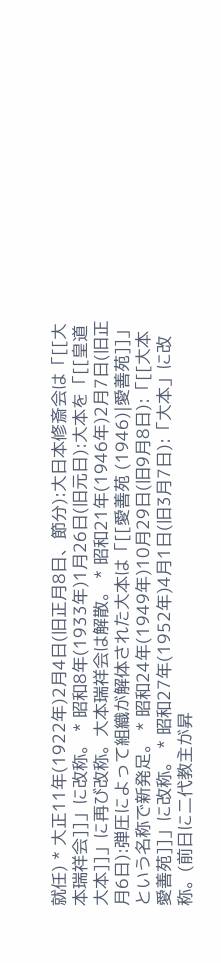就任) * 大正11年(1922年)2月4日(旧正月8日、節分):大日本修斎会は「[[大本瑞祥会]]」に改称。 * 昭和8年(1933年)1月26日(旧元日):大本を「[[皇道大本]]」に再び改称。大本瑞祥会は解散。 * 昭和21年(1946年)2月7日(旧正月6日):弾圧によって組織が解体された大本は「[[愛善苑 (1946)|愛善苑]]」という名称で新発足。 * 昭和24年(1949年)10月29日(旧9月8日):「[[大本愛善苑]]」に改称。 * 昭和27年(1952年)4月1日(旧3月7日):「大本」に改称。(前日に二代教主が昇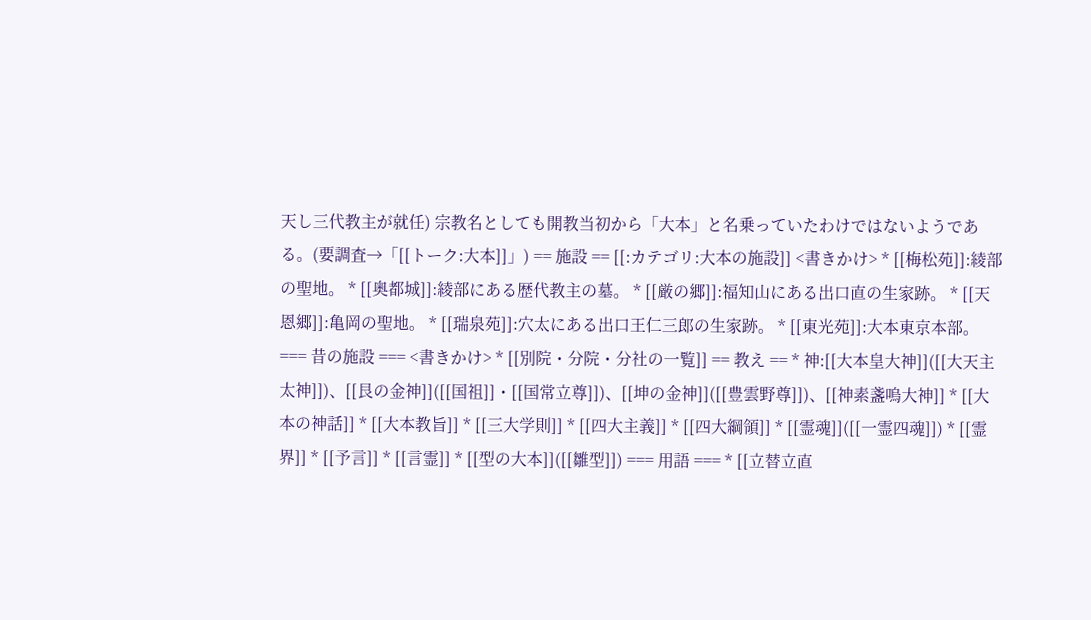天し三代教主が就任) 宗教名としても開教当初から「大本」と名乗っていたわけではないようである。(要調査→「[[トーク:大本]]」) == 施設 == [[:カテゴリ:大本の施設]] <書きかけ> * [[梅松苑]]:綾部の聖地。 * [[奥都城]]:綾部にある歴代教主の墓。 * [[厳の郷]]:福知山にある出口直の生家跡。 * [[天恩郷]]:亀岡の聖地。 * [[瑞泉苑]]:穴太にある出口王仁三郎の生家跡。 * [[東光苑]]:大本東京本部。 === 昔の施設 === <書きかけ> * [[別院・分院・分社の一覧]] == 教え == * 神:[[大本皇大神]]([[大天主太神]])、[[艮の金神]]([[国祖]]・[[国常立尊]])、[[坤の金神]]([[豊雲野尊]])、[[神素盞嗚大神]] * [[大本の神話]] * [[大本教旨]] * [[三大学則]] * [[四大主義]] * [[四大綱領]] * [[霊魂]]([[一霊四魂]]) * [[霊界]] * [[予言]] * [[言霊]] * [[型の大本]]([[雛型]]) === 用語 === * [[立替立直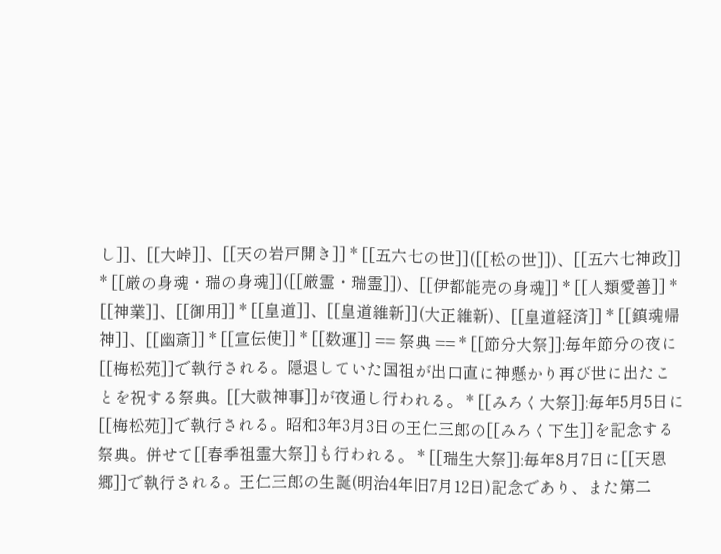し]]、[[大峠]]、[[天の岩戸開き]] * [[五六七の世]]([[松の世]])、[[五六七神政]] * [[厳の身魂・瑞の身魂]]([[厳霊・瑞霊]])、[[伊都能売の身魂]] * [[人類愛善]] * [[神業]]、[[御用]] * [[皇道]]、[[皇道維新]](大正維新)、[[皇道経済]] * [[鎮魂帰神]]、[[幽斎]] * [[宣伝使]] * [[数運]] == 祭典 == * [[節分大祭]]:毎年節分の夜に[[梅松苑]]で執行される。隠退していた国祖が出口直に神懸かり再び世に出たことを祝する祭典。[[大祓神事]]が夜通し行われる。 * [[みろく大祭]]:毎年5月5日に[[梅松苑]]で執行される。昭和3年3月3日の王仁三郎の[[みろく下生]]を記念する祭典。併せて[[春季祖霊大祭]]も行われる。 * [[瑞生大祭]]:毎年8月7日に[[天恩郷]]で執行される。王仁三郎の生誕(明治4年旧7月12日)記念であり、また第二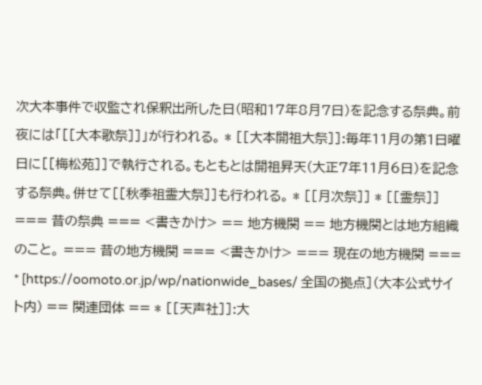次大本事件で収監され保釈出所した日(昭和17年8月7日)を記念する祭典。前夜には「[[大本歌祭]]」が行われる。 * [[大本開祖大祭]]:毎年11月の第1日曜日に[[梅松苑]]で執行される。もともとは開祖昇天(大正7年11月6日)を記念する祭典。併せて[[秋季祖霊大祭]]も行われる。 * [[月次祭]] * [[霊祭]] === 昔の祭典 === <書きかけ> == 地方機関 == 地方機関とは地方組織のこと。 === 昔の地方機関 === <書きかけ> === 現在の地方機関 === * [https://oomoto.or.jp/wp/nationwide_bases/ 全国の拠点](大本公式サイト内) == 関連団体 == * [[天声社]]:大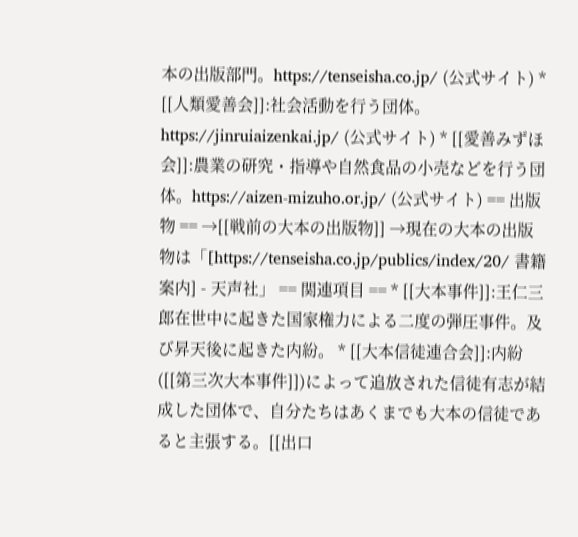本の出版部門。https://tenseisha.co.jp/ (公式サイト) * [[人類愛善会]]:社会活動を行う団体。https://jinruiaizenkai.jp/ (公式サイト) * [[愛善みずほ会]]:農業の研究・指導や自然食品の小売などを行う団体。https://aizen-mizuho.or.jp/ (公式サイト) == 出版物 == →[[戦前の大本の出版物]] →現在の大本の出版物は「[https://tenseisha.co.jp/publics/index/20/ 書籍案内] - 天声社」 == 関連項目 == * [[大本事件]]:王仁三郎在世中に起きた国家権力による二度の弾圧事件。及び昇天後に起きた内紛。 * [[大本信徒連合会]]:内紛([[第三次大本事件]])によって追放された信徒有志が結成した団体で、自分たちはあくまでも大本の信徒であると主張する。[[出口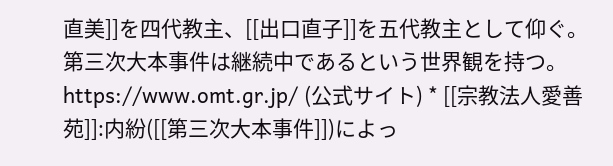直美]]を四代教主、[[出口直子]]を五代教主として仰ぐ。第三次大本事件は継続中であるという世界観を持つ。https://www.omt.gr.jp/ (公式サイト) * [[宗教法人愛善苑]]:内紛([[第三次大本事件]])によっ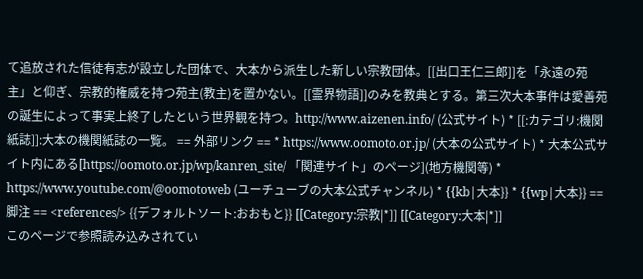て追放された信徒有志が設立した団体で、大本から派生した新しい宗教団体。[[出口王仁三郎]]を「永遠の苑主」と仰ぎ、宗教的権威を持つ苑主(教主)を置かない。[[霊界物語]]のみを教典とする。第三次大本事件は愛善苑の誕生によって事実上終了したという世界観を持つ。http://www.aizenen.info/ (公式サイト) * [[:カテゴリ:機関紙誌]]:大本の機関紙誌の一覧。 == 外部リンク == * https://www.oomoto.or.jp/ (大本の公式サイト) * 大本公式サイト内にある[https://oomoto.or.jp/wp/kanren_site/ 「関連サイト」のページ](地方機関等) * https://www.youtube.com/@oomotoweb (ユーチューブの大本公式チャンネル) * {{kb|大本}} * {{wp|大本}} == 脚注 == <references/> {{デフォルトソート:おおもと}} [[Category:宗教|*]] [[Category:大本|*]]
このページで参照読み込みされてい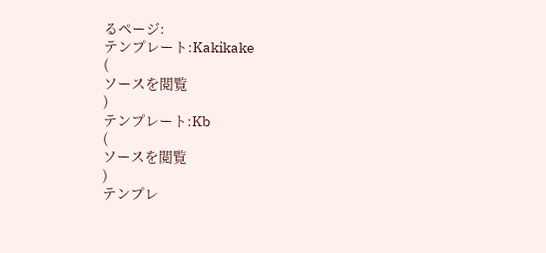るページ:
テンプレート:Kakikake
(
ソースを閲覧
)
テンプレート:Kb
(
ソースを閲覧
)
テンプレ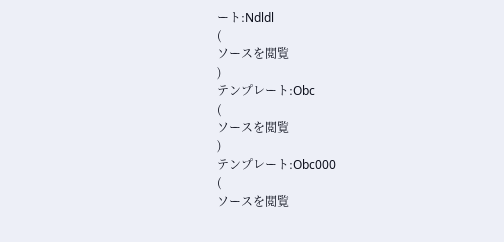ート:Ndldl
(
ソースを閲覧
)
テンプレート:Obc
(
ソースを閲覧
)
テンプレート:Obc000
(
ソースを閲覧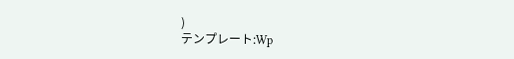)
テンプレート:Wp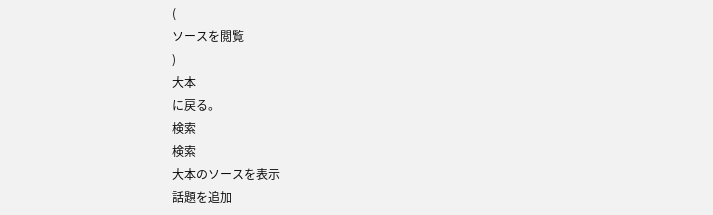(
ソースを閲覧
)
大本
に戻る。
検索
検索
大本のソースを表示
話題を追加